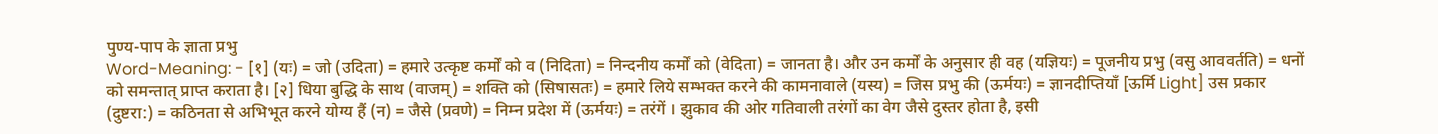पुण्य-पाप के ज्ञाता प्रभु
Word-Meaning: - [१] (यः) = जो (उदिता) = हमारे उत्कृष्ट कर्मों को व (निदिता) = निन्दनीय कर्मों को (वेदिता) = जानता है। और उन कर्मों के अनुसार ही वह (यज्ञियः) = पूजनीय प्रभु (वसु आववर्तति) = धनों को समन्तात् प्राप्त कराता है। [२] धिया बुद्धि के साथ (वाजम्) = शक्ति को (सिषासतः) = हमारे लिये सम्भक्त करने की कामनावाले (यस्य) = जिस प्रभु की (ऊर्मयः) = ज्ञानदीप्तियाँ [ऊर्मि Light] उस प्रकार (दुष्टरा:) = कठिनता से अभिभूत करने योग्य हैं (न) = जैसे (प्रवणे) = निम्न प्रदेश में (ऊर्मयः) = तरंगें । झुकाव की ओर गतिवाली तरंगों का वेग जैसे दुस्तर होता है, इसी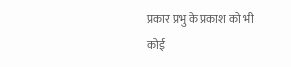प्रकार प्रभु के प्रकाश को भी कोई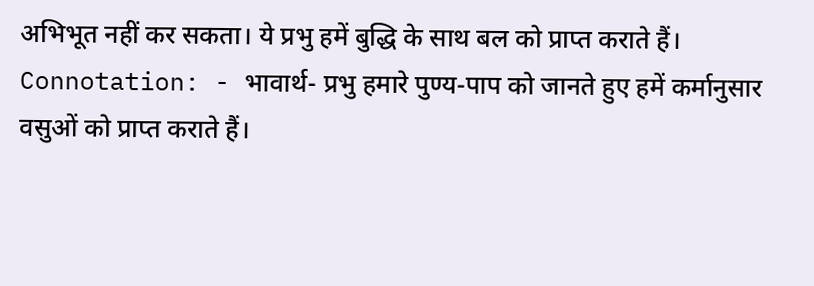अभिभूत नहीं कर सकता। ये प्रभु हमें बुद्धि के साथ बल को प्राप्त कराते हैं।
Connotation: - भावार्थ- प्रभु हमारे पुण्य-पाप को जानते हुए हमें कर्मानुसार वसुओं को प्राप्त कराते हैं।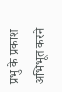प्रभु के प्रकाश अभिभूत करने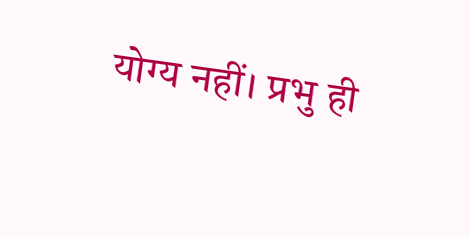योग्य नहीं। प्रभु ही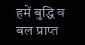हमें बुद्धि व बल प्राप्त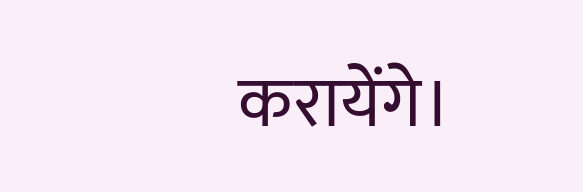करायेंगे।